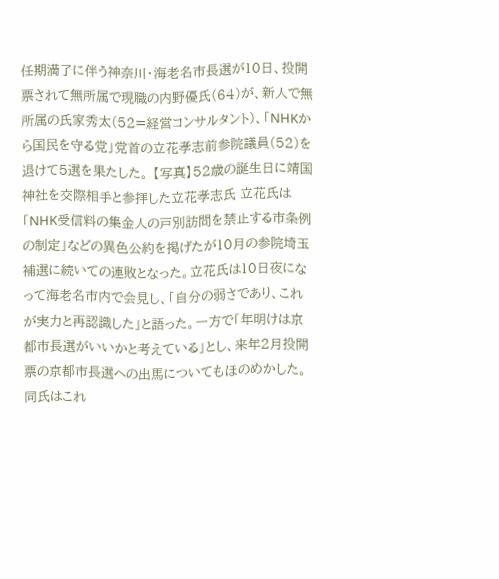任期満了に伴う神奈川・海老名市長選が10日、投開票されて無所属で現職の内野優氏(64)が、新人で無所属の氏家秀太(52=経営コンサルタント)、「NHKから国民を守る党」党首の立花孝志前参院議員(52)を退けて5選を果たした。 【写真】52歳の誕生日に靖国神社を交際相手と参拝した立花孝志氏 立花氏は「NHK受信料の集金人の戸別訪問を禁止する市条例の制定」などの異色公約を掲げたが10月の参院埼玉補選に続いての連敗となった。立花氏は10日夜になって海老名市内で会見し、「自分の弱さであり、これが実力と再認識した」と語った。一方で「年明けは京都市長選がいいかと考えている」とし、来年2月投開票の京都市長選への出馬についてもほのめかした。 同氏はこれ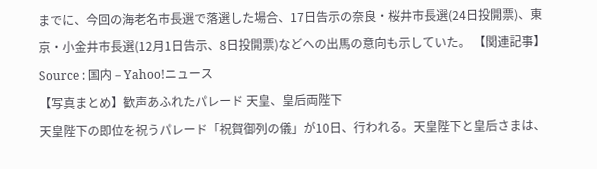までに、今回の海老名市長選で落選した場合、17日告示の奈良・桜井市長選(24日投開票)、東京・小金井市長選(12月1日告示、8日投開票)などへの出馬の意向も示していた。 【関連記事】 Source : 国内 – Yahoo!ニュース
【写真まとめ】歓声あふれたパレード 天皇、皇后両陛下
天皇陛下の即位を祝うパレード「祝賀御列の儀」が10日、行われる。天皇陛下と皇后さまは、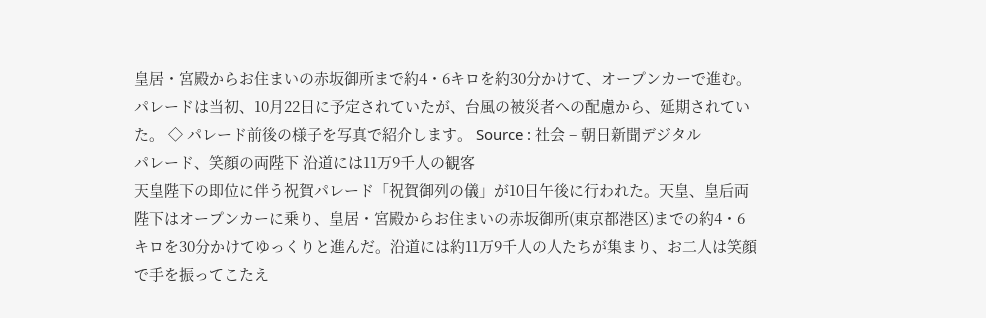皇居・宮殿からお住まいの赤坂御所まで約4・6キロを約30分かけて、オープンカーで進む。パレードは当初、10月22日に予定されていたが、台風の被災者への配慮から、延期されていた。 ◇ パレード前後の様子を写真で紹介します。 Source : 社会 – 朝日新聞デジタル
パレード、笑顔の両陛下 沿道には11万9千人の観客
天皇陛下の即位に伴う祝賀パレード「祝賀御列の儀」が10日午後に行われた。天皇、皇后両陛下はオープンカーに乗り、皇居・宮殿からお住まいの赤坂御所(東京都港区)までの約4・6キロを30分かけてゆっくりと進んだ。沿道には約11万9千人の人たちが集まり、お二人は笑顔で手を振ってこたえ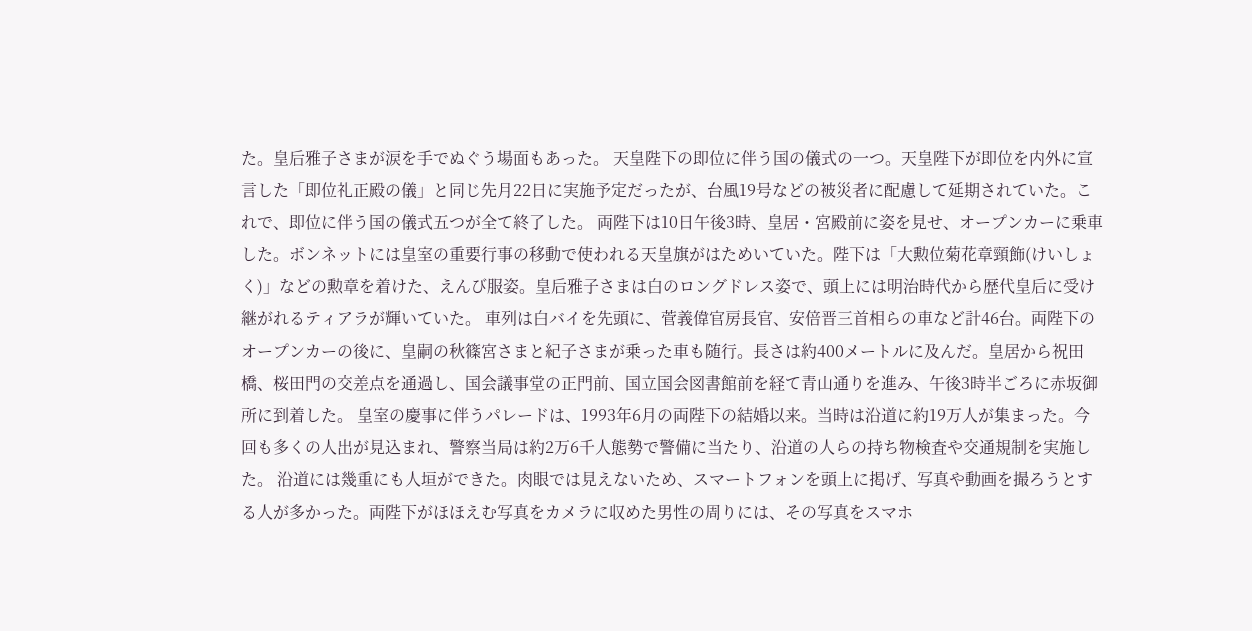た。皇后雅子さまが涙を手でぬぐう場面もあった。 天皇陛下の即位に伴う国の儀式の一つ。天皇陛下が即位を内外に宣言した「即位礼正殿の儀」と同じ先月22日に実施予定だったが、台風19号などの被災者に配慮して延期されていた。これで、即位に伴う国の儀式五つが全て終了した。 両陛下は10日午後3時、皇居・宮殿前に姿を見せ、オープンカーに乗車した。ボンネットには皇室の重要行事の移動で使われる天皇旗がはためいていた。陛下は「大勲位菊花章頸飾(けいしょく)」などの勲章を着けた、えんび服姿。皇后雅子さまは白のロングドレス姿で、頭上には明治時代から歴代皇后に受け継がれるティアラが輝いていた。 車列は白バイを先頭に、菅義偉官房長官、安倍晋三首相らの車など計46台。両陛下のオープンカーの後に、皇嗣の秋篠宮さまと紀子さまが乗った車も随行。長さは約400メートルに及んだ。皇居から祝田橋、桜田門の交差点を通過し、国会議事堂の正門前、国立国会図書館前を経て青山通りを進み、午後3時半ごろに赤坂御所に到着した。 皇室の慶事に伴うパレードは、1993年6月の両陛下の結婚以来。当時は沿道に約19万人が集まった。今回も多くの人出が見込まれ、警察当局は約2万6千人態勢で警備に当たり、沿道の人らの持ち物検査や交通規制を実施した。 沿道には幾重にも人垣ができた。肉眼では見えないため、スマートフォンを頭上に掲げ、写真や動画を撮ろうとする人が多かった。両陛下がほほえむ写真をカメラに収めた男性の周りには、その写真をスマホ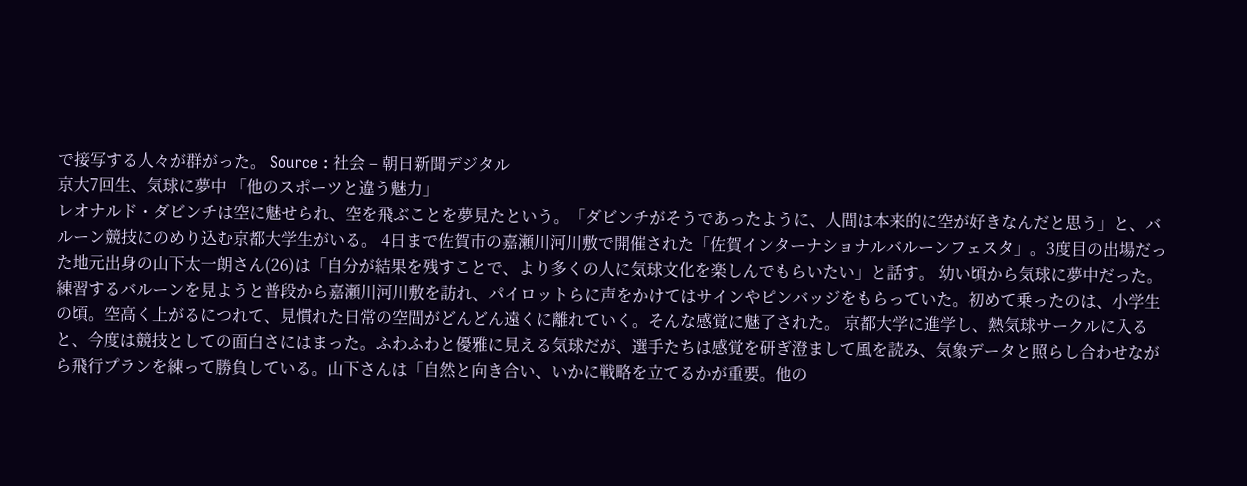で接写する人々が群がった。 Source : 社会 – 朝日新聞デジタル
京大7回生、気球に夢中 「他のスポーツと違う魅力」
レオナルド・ダビンチは空に魅せられ、空を飛ぶことを夢見たという。「ダビンチがそうであったように、人間は本来的に空が好きなんだと思う」と、バルーン競技にのめり込む京都大学生がいる。 4日まで佐賀市の嘉瀬川河川敷で開催された「佐賀インターナショナルバルーンフェスタ」。3度目の出場だった地元出身の山下太一朗さん(26)は「自分が結果を残すことで、より多くの人に気球文化を楽しんでもらいたい」と話す。 幼い頃から気球に夢中だった。練習するバルーンを見ようと普段から嘉瀬川河川敷を訪れ、パイロットらに声をかけてはサインやピンバッジをもらっていた。初めて乗ったのは、小学生の頃。空高く上がるにつれて、見慣れた日常の空間がどんどん遠くに離れていく。そんな感覚に魅了された。 京都大学に進学し、熱気球サークルに入ると、今度は競技としての面白さにはまった。ふわふわと優雅に見える気球だが、選手たちは感覚を研ぎ澄まして風を読み、気象データと照らし合わせながら飛行プランを練って勝負している。山下さんは「自然と向き合い、いかに戦略を立てるかが重要。他の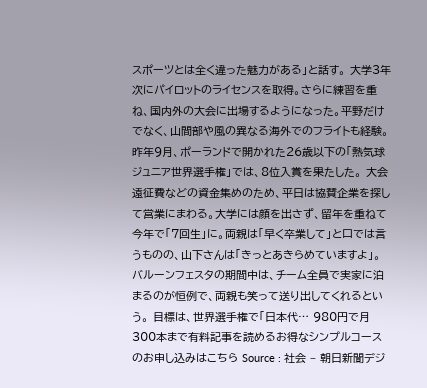スポーツとは全く違った魅力がある」と話す。 大学3年次にパイロットのライセンスを取得。さらに練習を重ね、国内外の大会に出場するようになった。平野だけでなく、山間部や風の異なる海外でのフライトも経験。昨年9月、ポーランドで開かれた26歳以下の「熱気球ジュニア世界選手権」では、8位入賞を果たした。 大会遠征費などの資金集めのため、平日は協賛企業を探して営業にまわる。大学には顔を出さず、留年を重ねて今年で「7回生」に。両親は「早く卒業して」と口では言うものの、山下さんは「きっとあきらめていますよ」。バルーンフェスタの期間中は、チーム全員で実家に泊まるのが恒例で、両親も笑って送り出してくれるという。 目標は、世界選手権で「日本代… 980円で月300本まで有料記事を読めるお得なシンプルコースのお申し込みはこちら Source : 社会 – 朝日新聞デジ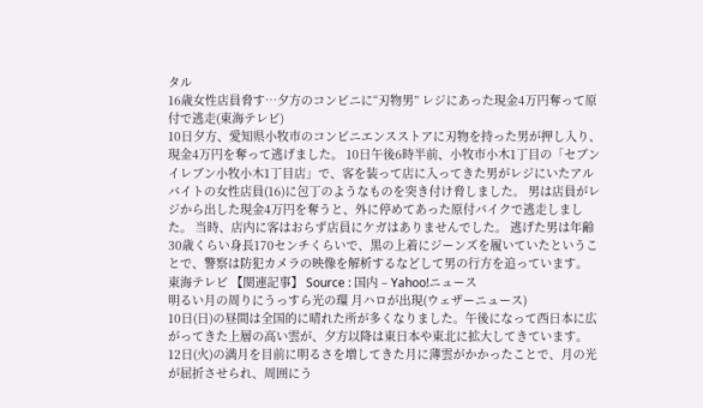タル
16歳女性店員脅す…夕方のコンビニに“刃物男” レジにあった現金4万円奪って原付で逃走(東海テレビ)
10日夕方、愛知県小牧市のコンビニエンスストアに刃物を持った男が押し入り、現金4万円を奪って逃げました。 10日午後6時半前、小牧市小木1丁目の「セブンイレブン小牧小木1丁目店」で、客を装って店に入ってきた男がレジにいたアルバイトの女性店員(16)に包丁のようなものを突き付け脅しました。 男は店員がレジから出した現金4万円を奪うと、外に停めてあった原付バイクで逃走しました。 当時、店内に客はおらず店員にケガはありませんでした。 逃げた男は年齢30歳くらい身長170センチくらいで、黒の上着にジーンズを履いていたということで、警察は防犯カメラの映像を解析するなどして男の行方を追っています。 東海テレビ 【関連記事】 Source : 国内 – Yahoo!ニュース
明るい月の周りにうっすら光の環 月ハロが出現(ウェザーニュース)
10日(日)の昼間は全国的に晴れた所が多くなりました。午後になって西日本に広がってきた上層の高い雲が、夕方以降は東日本や東北に拡大してきています。 12日(火)の満月を目前に明るさを増してきた月に薄雲がかかったことで、月の光が屈折させられ、周囲にう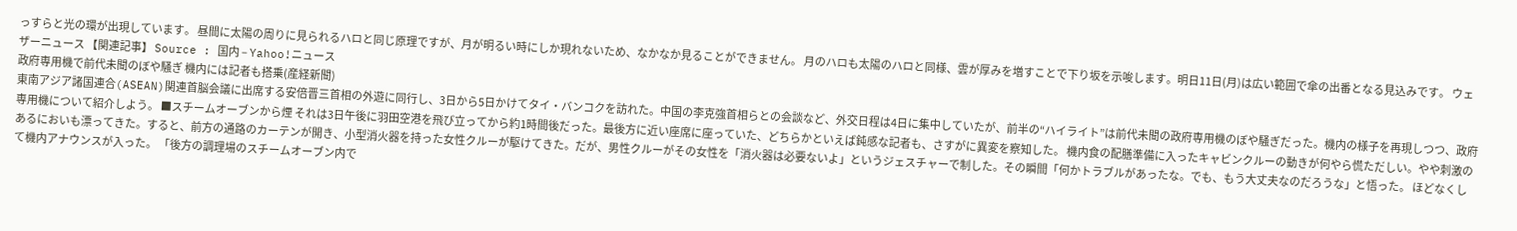っすらと光の環が出現しています。 昼間に太陽の周りに見られるハロと同じ原理ですが、月が明るい時にしか現れないため、なかなか見ることができません。 月のハロも太陽のハロと同様、雲が厚みを増すことで下り坂を示唆します。明日11日(月)は広い範囲で傘の出番となる見込みです。 ウェザーニュース 【関連記事】 Source : 国内 – Yahoo!ニュース
政府専用機で前代未聞のぼや騒ぎ 機内には記者も搭乗(産経新聞)
東南アジア諸国連合(ASEAN)関連首脳会議に出席する安倍晋三首相の外遊に同行し、3日から5日かけてタイ・バンコクを訪れた。中国の李克強首相らとの会談など、外交日程は4日に集中していたが、前半の“ハイライト”は前代未聞の政府専用機のぼや騒ぎだった。機内の様子を再現しつつ、政府専用機について紹介しよう。 ■スチームオーブンから煙 それは3日午後に羽田空港を飛び立ってから約1時間後だった。最後方に近い座席に座っていた、どちらかといえば鈍感な記者も、さすがに異変を察知した。 機内食の配膳準備に入ったキャビンクルーの動きが何やら慌ただしい。やや刺激のあるにおいも漂ってきた。すると、前方の通路のカーテンが開き、小型消火器を持った女性クルーが駆けてきた。だが、男性クルーがその女性を「消火器は必要ないよ」というジェスチャーで制した。その瞬間「何かトラブルがあったな。でも、もう大丈夫なのだろうな」と悟った。 ほどなくして機内アナウンスが入った。 「後方の調理場のスチームオーブン内で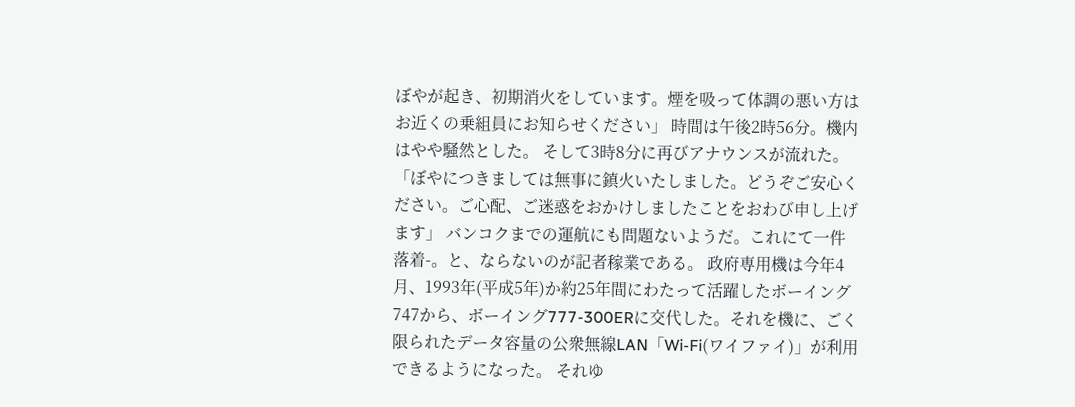ぼやが起き、初期消火をしています。煙を吸って体調の悪い方はお近くの乗組員にお知らせください」 時間は午後2時56分。機内はやや騒然とした。 そして3時8分に再びアナウンスが流れた。「ぼやにつきましては無事に鎮火いたしました。どうぞご安心ください。ご心配、ご迷惑をおかけしましたことをおわび申し上げます」 バンコクまでの運航にも問題ないようだ。これにて一件落着-。と、ならないのが記者稼業である。 政府専用機は今年4月、1993年(平成5年)か約25年間にわたって活躍したボーイング747から、ボーイング777-300ERに交代した。それを機に、ごく限られたデータ容量の公衆無線LAN「Wi-Fi(ワイファイ)」が利用できるようになった。 それゆ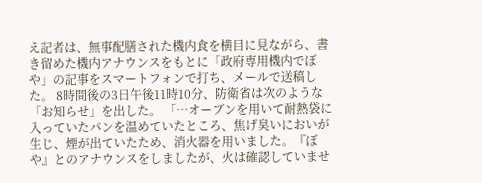え記者は、無事配膳された機内食を横目に見ながら、書き留めた機内アナウンスをもとに「政府専用機内でぼや」の記事をスマートフォンで打ち、メールで送稿した。 8時間後の3日午後11時10分、防衛省は次のような「お知らせ」を出した。 「…オーブンを用いて耐熱袋に入っていたパンを温めていたところ、焦げ臭いにおいが生じ、煙が出ていたため、消火器を用いました。『ぼや』とのアナウンスをしましたが、火は確認していませ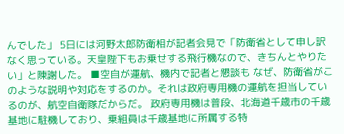んでした」 5日には河野太郎防衛相が記者会見で「防衛省として申し訳なく思っている。天皇陛下もお乗せする飛行機なので、きちんとやりたい」と陳謝した。 ■空自が運航、機内で記者と懇談も なぜ、防衛省がこのような説明や対応をするのか。それは政府専用機の運航を担当しているのが、航空自衛隊だからだ。 政府専用機は普段、北海道千歳市の千歳基地に駐機しており、乗組員は千歳基地に所属する特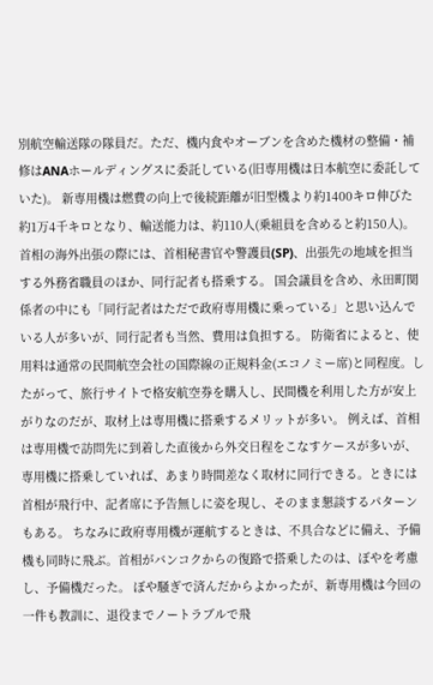別航空輸送隊の隊員だ。ただ、機内食やオーブンを含めた機材の整備・補修はANAホールディングスに委託している(旧専用機は日本航空に委託していた)。 新専用機は燃費の向上で後続距離が旧型機より約1400キロ伸びた約1万4千キロとなり、輸送能力は、約110人(乗組員を含めると約150人)。首相の海外出張の際には、首相秘書官や警護員(SP)、出張先の地域を担当する外務省職員のほか、同行記者も搭乗する。 国会議員を含め、永田町関係者の中にも「同行記者はただで政府専用機に乗っている」と思い込んでいる人が多いが、同行記者も当然、費用は負担する。 防衛省によると、使用料は通常の民間航空会社の国際線の正規料金(エコノミー席)と同程度。したがって、旅行サイトで格安航空券を購入し、民間機を利用した方が安上がりなのだが、取材上は専用機に搭乗するメリットが多い。 例えば、首相は専用機で訪問先に到着した直後から外交日程をこなすケースが多いが、専用機に搭乗していれば、あまり時間差なく取材に同行できる。ときには首相が飛行中、記者席に予告無しに姿を現し、そのまま懇談するパターンもある。 ちなみに政府専用機が運航するときは、不具合などに備え、予備機も同時に飛ぶ。首相がバンコクからの復路で搭乗したのは、ぼやを考慮し、予備機だった。 ぼや騒ぎで済んだからよかったが、新専用機は今回の一件も教訓に、退役までノートラブルで飛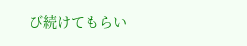び続けてもらい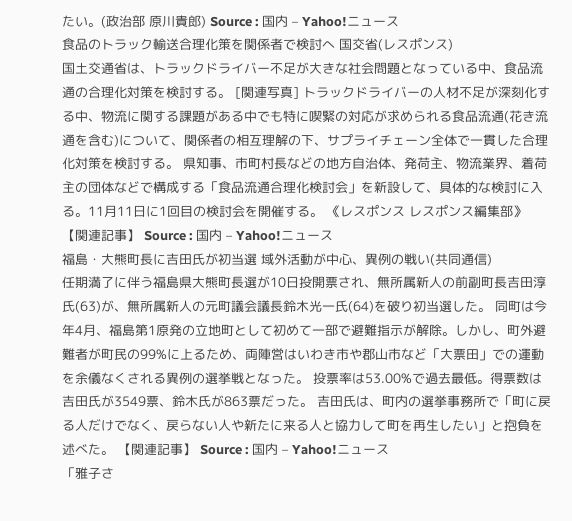たい。(政治部 原川貴郎) Source : 国内 – Yahoo!ニュース
食品のトラック輸送合理化策を関係者で検討へ 国交省(レスポンス)
国土交通省は、トラックドライバー不足が大きな社会問題となっている中、食品流通の合理化対策を検討する。 [関連写真] トラックドライバーの人材不足が深刻化する中、物流に関する課題がある中でも特に喫緊の対応が求められる食品流通(花き流通を含む)について、関係者の相互理解の下、サプライチェーン全体で一貫した合理化対策を検討する。 県知事、市町村長などの地方自治体、発荷主、物流業界、着荷主の団体などで構成する「食品流通合理化検討会」を新設して、具体的な検討に入る。11月11日に1回目の検討会を開催する。 《レスポンス レスポンス編集部》 【関連記事】 Source : 国内 – Yahoo!ニュース
福島・大熊町長に吉田氏が初当選 域外活動が中心、異例の戦い(共同通信)
任期満了に伴う福島県大熊町長選が10日投開票され、無所属新人の前副町長吉田淳氏(63)が、無所属新人の元町議会議長鈴木光一氏(64)を破り初当選した。 同町は今年4月、福島第1原発の立地町として初めて一部で避難指示が解除。しかし、町外避難者が町民の99%に上るため、両陣営はいわき市や郡山市など「大票田」での運動を余儀なくされる異例の選挙戦となった。 投票率は53.00%で過去最低。得票数は吉田氏が3549票、鈴木氏が863票だった。 吉田氏は、町内の選挙事務所で「町に戻る人だけでなく、戻らない人や新たに来る人と協力して町を再生したい」と抱負を述べた。 【関連記事】 Source : 国内 – Yahoo!ニュース
「雅子さ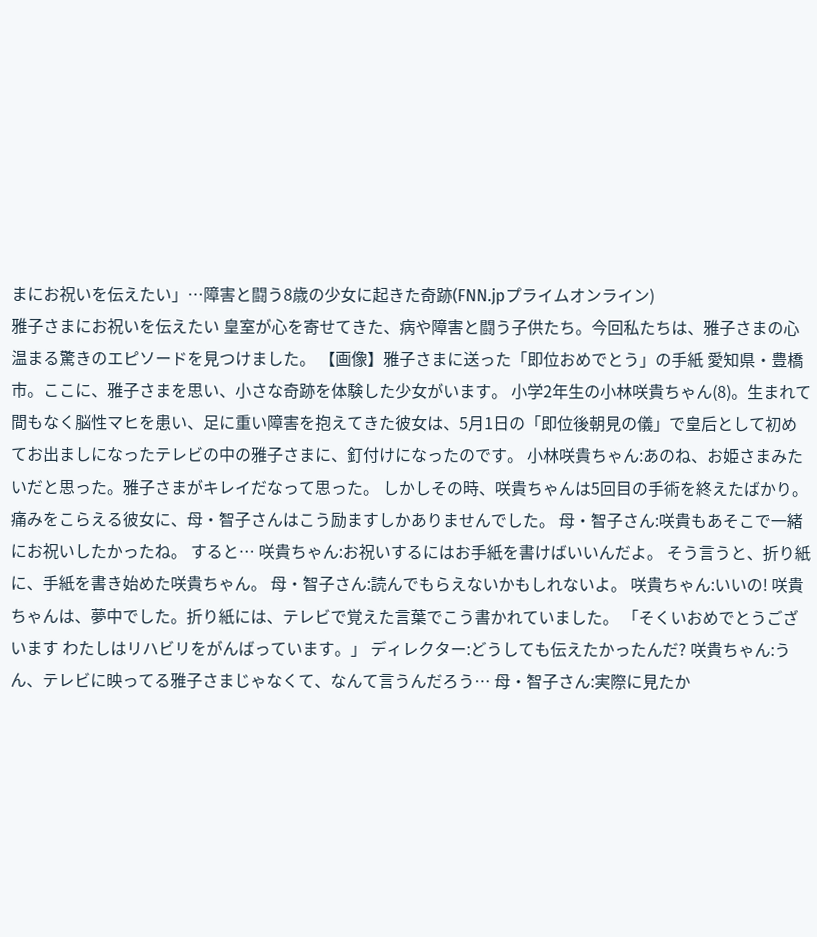まにお祝いを伝えたい」…障害と闘う8歳の少女に起きた奇跡(FNN.jpプライムオンライン)
雅子さまにお祝いを伝えたい 皇室が心を寄せてきた、病や障害と闘う子供たち。今回私たちは、雅子さまの心温まる驚きのエピソードを見つけました。 【画像】雅子さまに送った「即位おめでとう」の手紙 愛知県・豊橋市。ここに、雅子さまを思い、小さな奇跡を体験した少女がいます。 小学2年生の小林咲貴ちゃん(8)。生まれて間もなく脳性マヒを患い、足に重い障害を抱えてきた彼女は、5月1日の「即位後朝見の儀」で皇后として初めてお出ましになったテレビの中の雅子さまに、釘付けになったのです。 小林咲貴ちゃん:あのね、お姫さまみたいだと思った。雅子さまがキレイだなって思った。 しかしその時、咲貴ちゃんは5回目の手術を終えたばかり。痛みをこらえる彼女に、母・智子さんはこう励ますしかありませんでした。 母・智子さん:咲貴もあそこで一緒にお祝いしたかったね。 すると… 咲貴ちゃん:お祝いするにはお手紙を書けばいいんだよ。 そう言うと、折り紙に、手紙を書き始めた咲貴ちゃん。 母・智子さん:読んでもらえないかもしれないよ。 咲貴ちゃん:いいの! 咲貴ちゃんは、夢中でした。折り紙には、テレビで覚えた言葉でこう書かれていました。 「そくいおめでとうございます わたしはリハビリをがんばっています。」 ディレクター:どうしても伝えたかったんだ? 咲貴ちゃん:うん、テレビに映ってる雅子さまじゃなくて、なんて言うんだろう… 母・智子さん:実際に見たか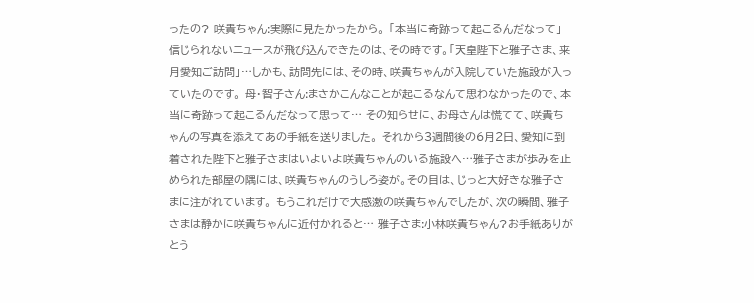ったの? 咲貴ちゃん:実際に見たかったから。 「本当に奇跡って起こるんだなって」 信じられないニュースが飛び込んできたのは、その時です。「天皇陛下と雅子さま、来月愛知ご訪問」…しかも、訪問先には、その時、咲貴ちゃんが入院していた施設が入っていたのです。 母・智子さん:まさかこんなことが起こるなんて思わなかったので、本当に奇跡って起こるんだなって思って… その知らせに、お母さんは慌てて、咲貴ちゃんの写真を添えてあの手紙を送りました。 それから3週間後の6月2日、愛知に到着された陛下と雅子さまはいよいよ咲貴ちゃんのいる施設へ…雅子さまが歩みを止められた部屋の隅には、咲貴ちゃんのうしろ姿が。その目は、じっと大好きな雅子さまに注がれています。 もうこれだけで大感激の咲貴ちゃんでしたが、次の瞬間、雅子さまは静かに咲貴ちゃんに近付かれると… 雅子さま:小林咲貴ちゃん?お手紙ありがとう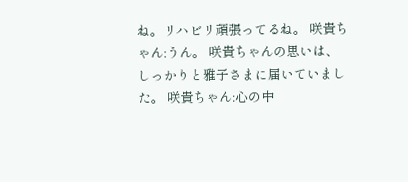ね。リハビリ頑張ってるね。 咲貴ちゃん:うん。 咲貴ちゃんの思いは、しっかりと雅子さまに届いていました。 咲貴ちゃん:心の中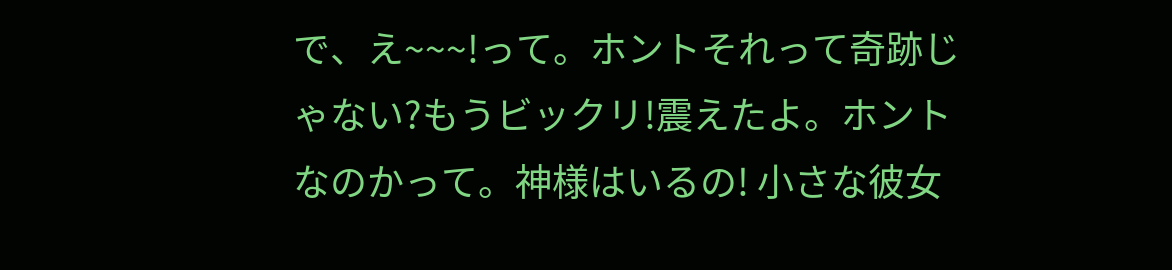で、え~~~!って。ホントそれって奇跡じゃない?もうビックリ!震えたよ。ホントなのかって。神様はいるの! 小さな彼女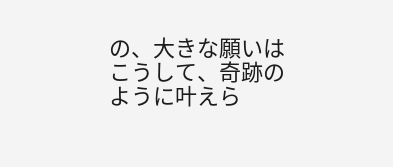の、大きな願いはこうして、奇跡のように叶えら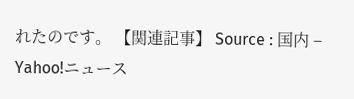れたのです。 【関連記事】 Source : 国内 – Yahoo!ニュース